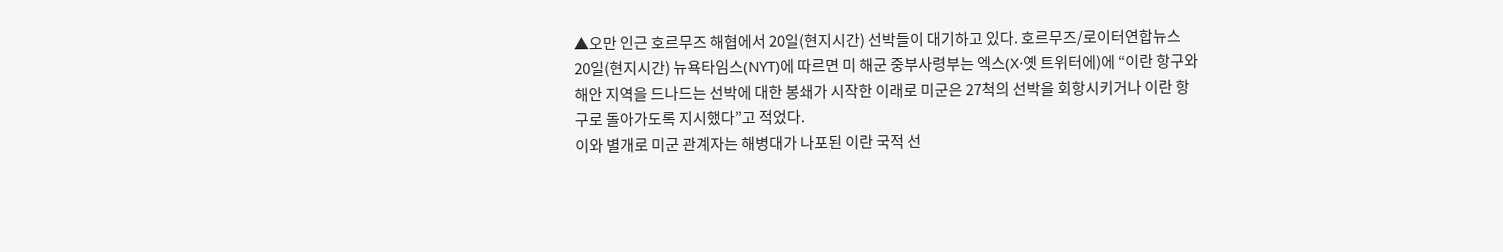▲오만 인근 호르무즈 해협에서 20일(현지시간) 선박들이 대기하고 있다. 호르무즈/로이터연합뉴스
20일(현지시간) 뉴욕타임스(NYT)에 따르면 미 해군 중부사령부는 엑스(X·옛 트위터에)에 “이란 항구와 해안 지역을 드나드는 선박에 대한 봉쇄가 시작한 이래로 미군은 27척의 선박을 회항시키거나 이란 항구로 돌아가도록 지시했다”고 적었다.
이와 별개로 미군 관계자는 해병대가 나포된 이란 국적 선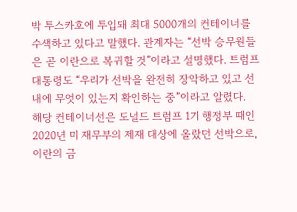박 투스카호에 투입돼 최대 5000개의 컨테이너를 수색하고 있다고 말했다. 관계자는 “선박 승무원들은 곧 이란으로 복귀할 것”이라고 설명했다. 트럼프 대통령도 “우리가 선박을 완전히 장악하고 있고 선내에 무엇이 있는지 확인하는 중”이라고 알렸다.
해당 컨테이너선은 도널드 트럼프 1기 행정부 때인 2020년 미 재무부의 제재 대상에 올랐던 선박으로, 이란의 금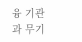융 기관과 무기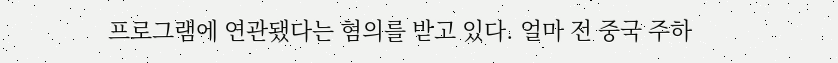프로그램에 연관됐다는 혐의를 받고 있다. 얼마 전 중국 주하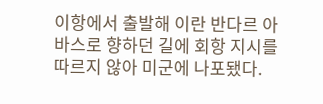이항에서 출발해 이란 반다르 아바스로 향하던 길에 회항 지시를 따르지 않아 미군에 나포됐다.